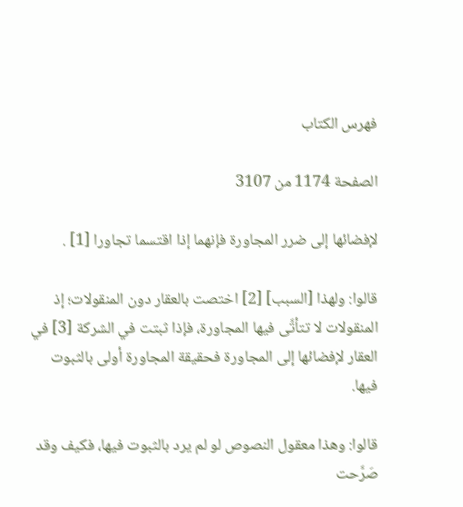فهرس الكتاب

الصفحة 1174 من 3107

لإفضائها إلى ضرر المجاورة فإنهما إذا اقتسما تجاورا [1] .

قالوا: ولهذا [السبب] [2] اختصت بالعقار دون المنقولات؛ إذ المنقولات لا تتأتَّى فيها المجاورة، فإذا ثبتت في الشركة [3] في العقار لإفضائها إلى المجاورة فحقيقة المجاورة أولى بالثبوت فيها.

قالوا: وهذا معقول النصوص لو لم يرد بالثبوت فيها، فكيف وقد صَرَّحت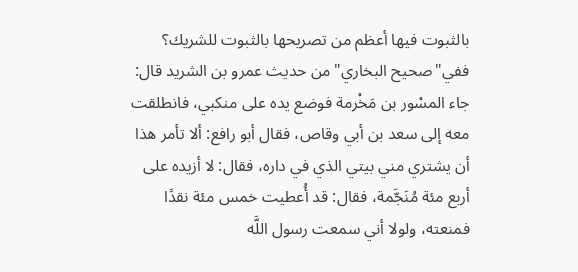بالثبوت فيها أعظم من تصريحها بالثبوت للشريك؟ ففي"صحيح البخاري"من حديث عمرو بن الشريد قال: جاء المسْور بن مَخْرمة فوضع يده على منكبي، فانطلقت معه إلى سعد بن أبي وقاص، فقال أبو رافع: ألا تأمر هذا أن يشتري مني بيتي الذي في داره، فقال: لا أزيده على أربع مئة مُنَجَّمة، فقال: قد أُعطيت خمس مئة نقدًا فمنعته، ولولا أني سمعت رسول اللَّه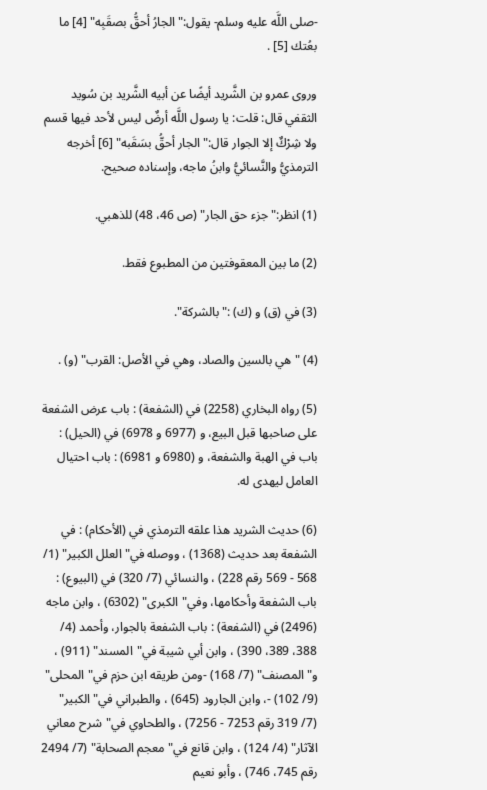-صلى اللَّه عليه وسلم- يقول:"الجارُ أحقُّ بصقَبِه" [4] ما بعُتك [5] .

وروى عمرو بن الشَّريد أيضًا عن أبيه الشَّريد بن سُويد الثقفي قال: قلت: يا رسول اللَّه أرضٌ ليس لأحد فيها قسم ولا شِرْكٌ إلا الجوار قال:"الجار أحقُّ بسَقَبه" [6] أخرجه الترمذيُّ والنَّسائيُّ وابنُ ماجه، وإسناده صحيح.

(1) انظر:"جزء حق الجار" (ص 46، 48) للذهبي.

(2) ما بين المعقوفتين من المطبوع فقط.

(3) في (ق) و (ك) :"بالشركة".

(4) "هي بالسين والصاد، وهي في الأصل: القرب" (و) .

(5) رواه البخاري (2258) في (الشفعة) : باب عرض الشفعة على صاحبها قبل البيع، و (6977 و 6978) في (الحيل) : باب في الهبة والشفعة، و (6980 و 6981) : باب احتيال العامل ليهدى له.

(6) حديث الشريد هذا علقه الترمذي في (الأحكام) : في الشفعة بعد حديث (1368) ، ووصله في"العلل الكبير" (1/ 568 - 569 رقم 228) ، والنسائي (7/ 320) في (البيوع) : باب الشفعة وأحكامها، وفي"الكبرى" (6302) ، وابن ماجه (2496) في (الشفعة) : باب الشفعة بالجوار، وأحمد (4/ 388، 389، 390) ، وابن أبي شيبة في"المسند" (911) ، و"المصنف" (7/ 168) -ومن طريقه ابن حزم في"المحلى" (9/ 102) -، وابن الجارود (645) ، والطبراني في"الكبير" (7/ 319 رقم 7253 - 7256) ، والطحاوي في"شرح معاني الآثار" (4/ 124) ، وابن قانع في"معجم الصحابة" (7/ 2494 رقم 745، 746) ، وأبو نعيم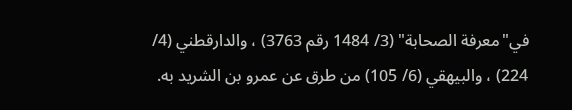في"معرفة الصحابة" (3/ 1484 رقم 3763) ، والدارقطني (4/ 224) ، والبيهقي (6/ 105) من طرق عن عمرو بن الشريد به.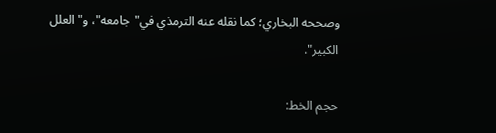وصححه البخاري؛ كما نقله عنه الترمذي في"جامعه"، و"العلل الكبير".

حجم الخط: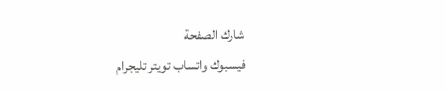شارك الصفحة
فيسبوك واتساب تويتر تليجرام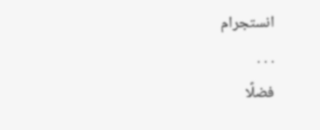انستجرام
. . .
فضلًا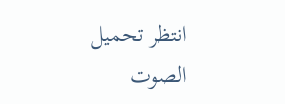انتظر تحميل الصوت